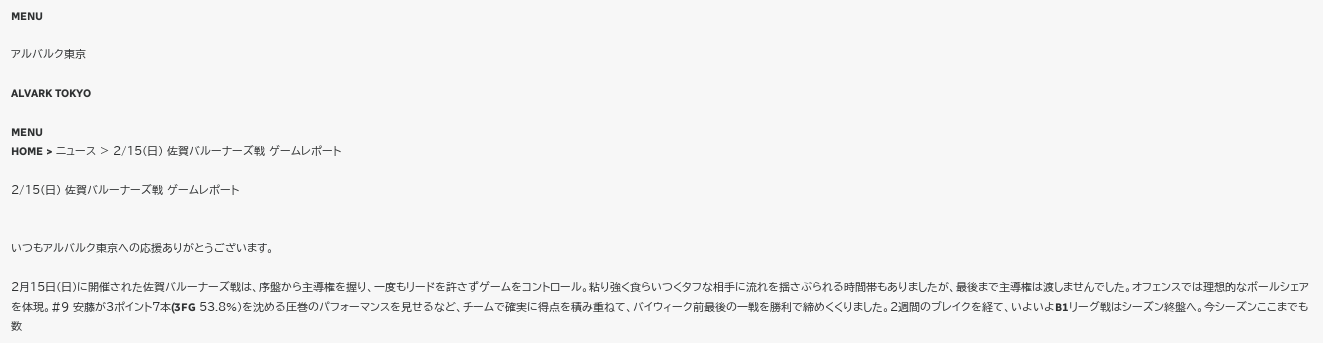MENU

アルバルク東京

ALVARK TOKYO

MENU
HOME > ニュース > 2/15(日) 佐賀バルーナーズ戦 ゲームレポート

2/15(日) 佐賀バルーナーズ戦 ゲームレポート


いつもアルバルク東京への応援ありがとうございます。

2月15日(日)に開催された佐賀バルーナーズ戦は、序盤から主導権を握り、一度もリードを許さずゲームをコントロール。粘り強く食らいつくタフな相手に流れを揺さぶられる時間帯もありましたが、最後まで主導権は渡しませんでした。オフェンスでは理想的なボールシェアを体現。#9 安藤が3ポイント7本(3FG 53.8%)を沈める圧巻のパフォーマンスを見せるなど、チームで確実に得点を積み重ねて、バイウィーク前最後の一戦を勝利で締めくくりました。2週間のブレイクを経て、いよいよB1リーグ戦はシーズン終盤へ。今シーズンここまでも数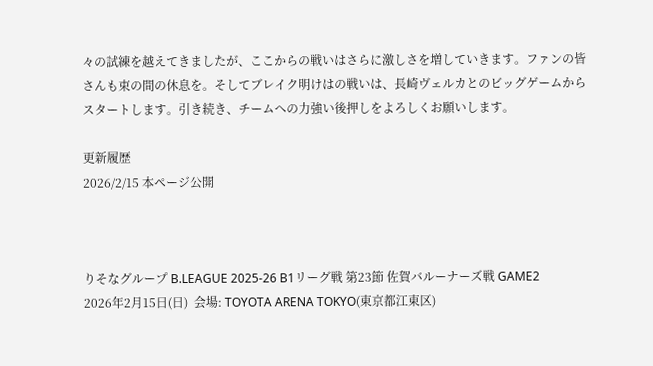々の試練を越えてきましたが、ここからの戦いはさらに激しさを増していきます。ファンの皆さんも束の間の休息を。そしてブレイク明けはの戦いは、長崎ヴェルカとのビッグゲームからスタートします。引き続き、チームへの力強い後押しをよろしくお願いします。

更新履歴
2026/2/15 本ページ公開



りそなグループ B.LEAGUE 2025-26 B1リーグ戦 第23節 佐賀バルーナーズ戦 GAME2
2026年2月15日(日)  会場: TOYOTA ARENA TOKYO(東京都江東区)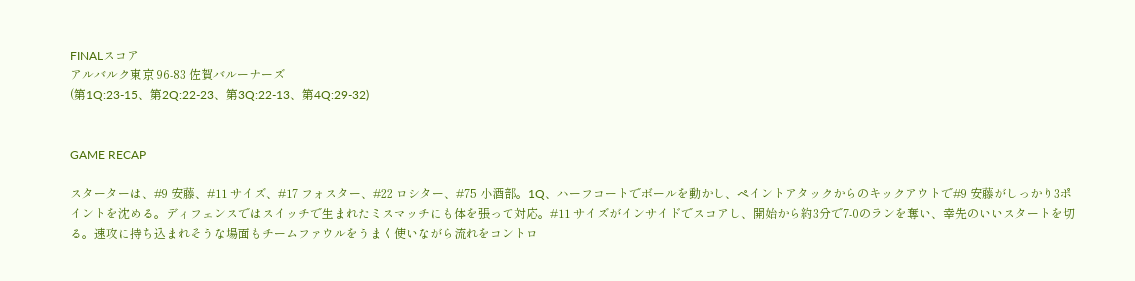FINALスコア
アルバルク東京 96-83 佐賀バルーナーズ
(第1Q:23-15、第2Q:22-23、第3Q:22-13、第4Q:29-32)


GAME RECAP

スターターは、#9 安藤、#11 サイズ、#17 フォスター、#22 ロシター、#75 小酒部。1Q、ハーフコートでボールを動かし、ペイントアタックからのキックアウトで#9 安藤がしっかり3ポイントを沈める。ディフェンスではスイッチで生まれたミスマッチにも体を張って対応。#11 サイズがインサイドでスコアし、開始から約3分で7-0のランを奪い、幸先のいいスタートを切る。速攻に持ち込まれそうな場面もチームファウルをうまく使いながら流れをコントロ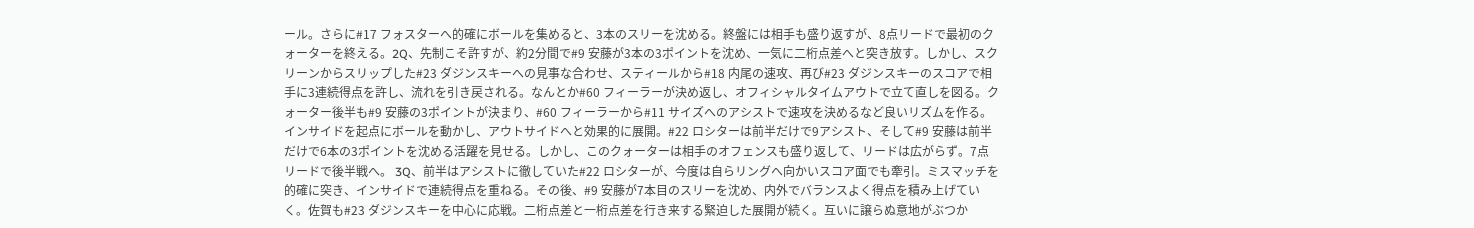ール。さらに#17 フォスターへ的確にボールを集めると、3本のスリーを沈める。終盤には相手も盛り返すが、8点リードで最初のクォーターを終える。2Q、先制こそ許すが、約2分間で#9 安藤が3本の3ポイントを沈め、一気に二桁点差へと突き放す。しかし、スクリーンからスリップした#23 ダジンスキーへの見事な合わせ、スティールから#18 内尾の速攻、再び#23 ダジンスキーのスコアで相手に3連続得点を許し、流れを引き戻される。なんとか#60 フィーラーが決め返し、オフィシャルタイムアウトで立て直しを図る。クォーター後半も#9 安藤の3ポイントが決まり、#60 フィーラーから#11 サイズへのアシストで速攻を決めるなど良いリズムを作る。インサイドを起点にボールを動かし、アウトサイドへと効果的に展開。#22 ロシターは前半だけで9アシスト、そして#9 安藤は前半だけで6本の3ポイントを沈める活躍を見せる。しかし、このクォーターは相手のオフェンスも盛り返して、リードは広がらず。7点リードで後半戦へ。 3Q、前半はアシストに徹していた#22 ロシターが、今度は自らリングへ向かいスコア面でも牽引。ミスマッチを的確に突き、インサイドで連続得点を重ねる。その後、#9 安藤が7本目のスリーを沈め、内外でバランスよく得点を積み上げていく。佐賀も#23 ダジンスキーを中心に応戦。二桁点差と一桁点差を行き来する緊迫した展開が続く。互いに譲らぬ意地がぶつか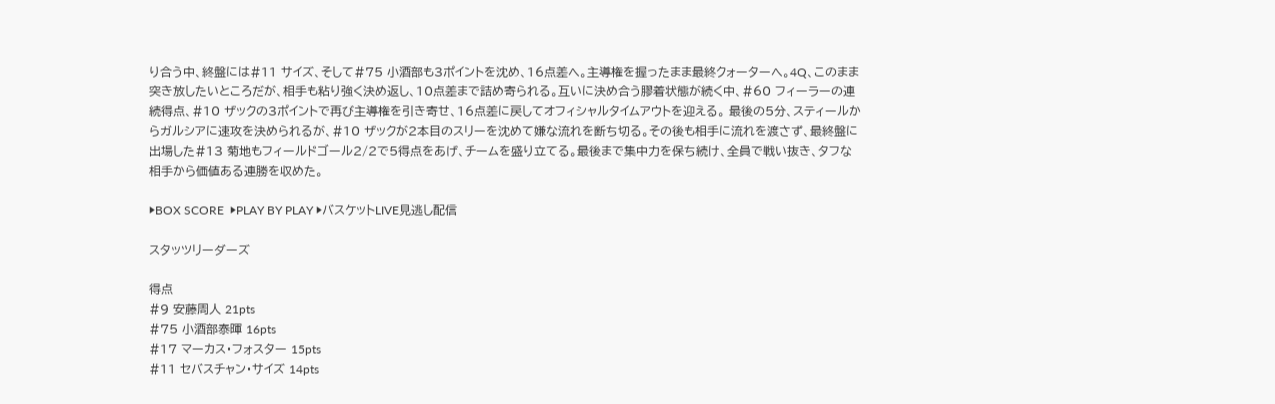り合う中、終盤には#11 サイズ、そして#75 小酒部も3ポイントを沈め、16点差へ。主導権を握ったまま最終クォーターへ。4Q、このまま突き放したいところだが、相手も粘り強く決め返し、10点差まで詰め寄られる。互いに決め合う膠着状態が続く中、#60 フィーラーの連続得点、#10 ザックの3ポイントで再び主導権を引き寄せ、16点差に戻してオフィシャルタイムアウトを迎える。 最後の5分、スティールからガルシアに速攻を決められるが、#10 ザックが2本目のスリーを沈めて嫌な流れを断ち切る。その後も相手に流れを渡さず、最終盤に出場した#13 菊地もフィールドゴール2/2で5得点をあげ、チームを盛り立てる。最後まで集中力を保ち続け、全員で戦い抜き、タフな相手から価値ある連勝を収めた。

▶BOX SCORE  ▶PLAY BY PLAY ▶バスケットLIVE見逃し配信

スタッツリーダーズ

得点
#9 安藤周人 21pts
#75 小酒部泰暉 16pts
#17 マーカス・フォスター 15pts
#11 セバスチャン・サイズ 14pts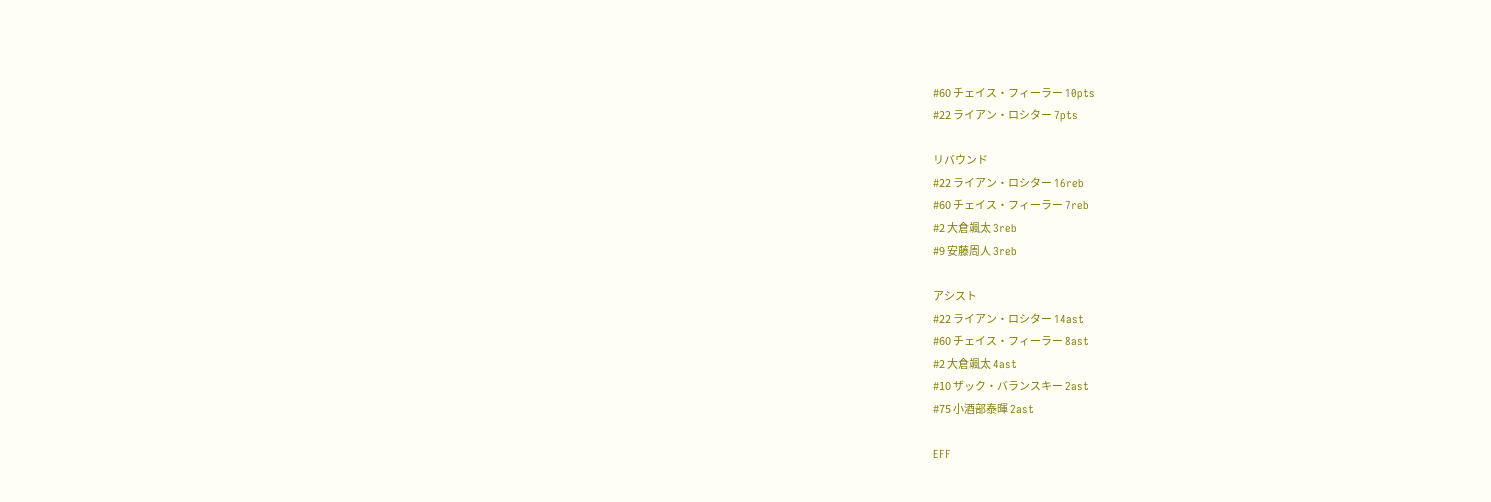#60 チェイス・フィーラー 10pts
#22 ライアン・ロシター 7pts

リバウンド
#22 ライアン・ロシター 16reb
#60 チェイス・フィーラー 7reb
#2 大倉颯太 3reb
#9 安藤周人 3reb

アシスト
#22 ライアン・ロシター 14ast
#60 チェイス・フィーラー 8ast
#2 大倉颯太 4ast
#10 ザック・バランスキー 2ast
#75 小酒部泰暉 2ast

EFF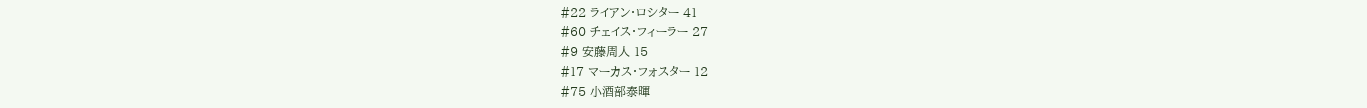#22 ライアン・ロシター 41
#60 チェイス・フィーラー 27
#9 安藤周人 15
#17 マーカス・フォスター 12
#75 小酒部泰暉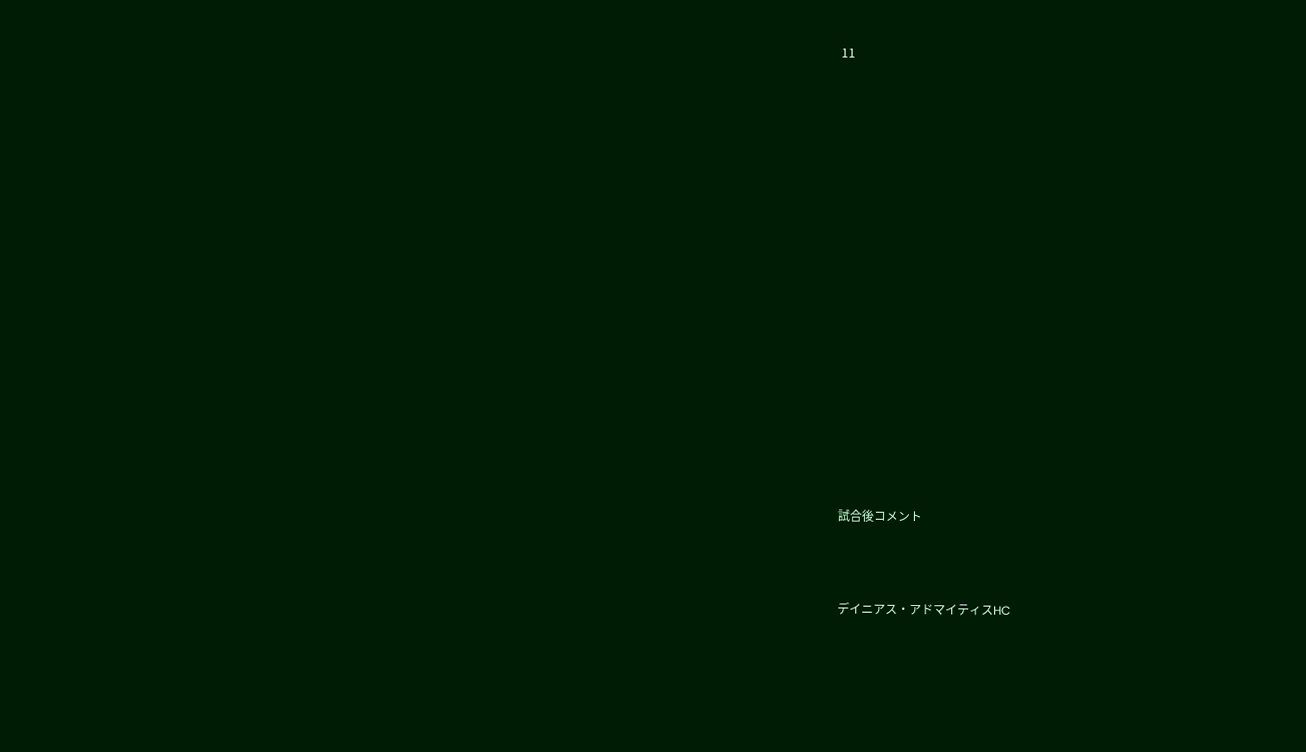11



















試合後コメント



デイニアス・アドマイティスHC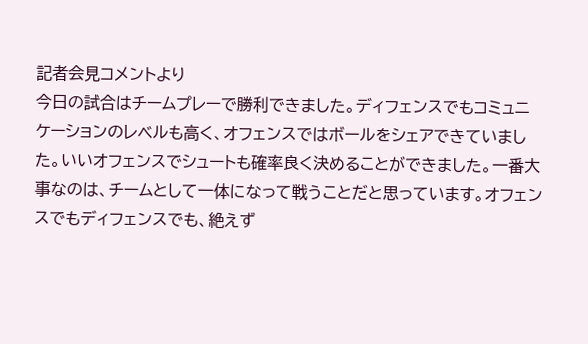記者会見コメントより
今日の試合はチームプレーで勝利できました。ディフェンスでもコミュニケーションのレベルも高く、オフェンスではボールをシェアできていました。いいオフェンスでシュートも確率良く決めることができました。一番大事なのは、チームとして一体になって戦うことだと思っています。オフェンスでもディフェンスでも、絶えず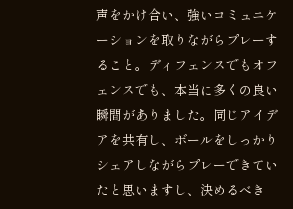声をかけ合い、強いコミュニケーションを取りながらプレーすること。ディフェンスでもオフェンスでも、本当に多くの良い瞬間がありました。同じアイデアを共有し、ボールをしっかりシェアしながらプレーできていたと思いますし、決めるべき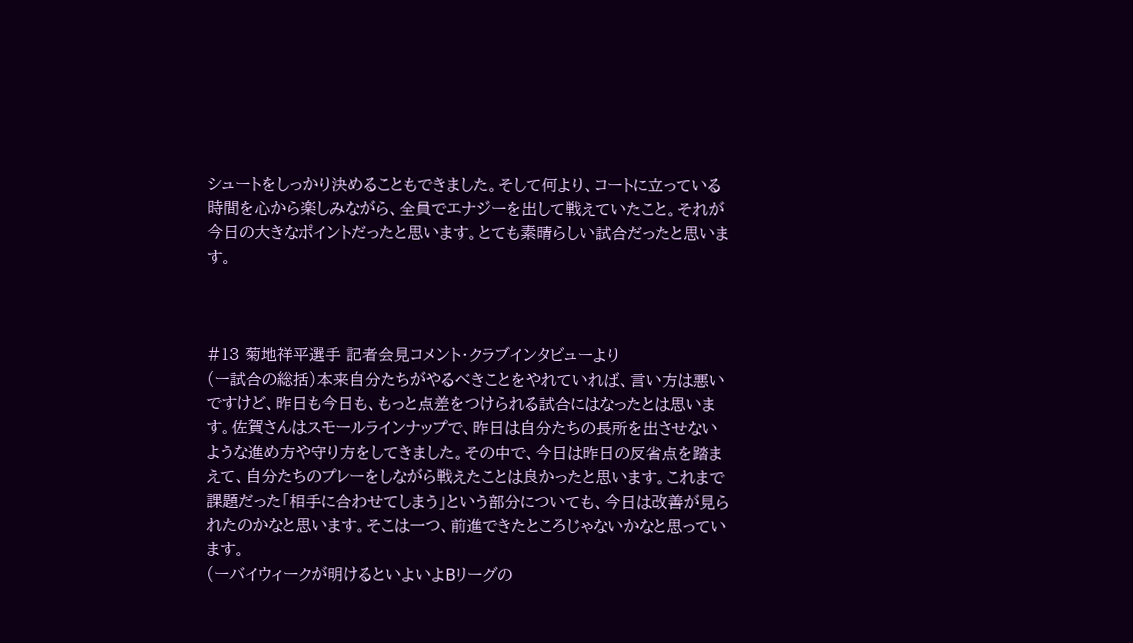シュートをしっかり決めることもできました。そして何より、コートに立っている時間を心から楽しみながら、全員でエナジーを出して戦えていたこと。それが今日の大きなポイントだったと思います。とても素晴らしい試合だったと思います。



#13 菊地祥平選手 記者会見コメント・クラブインタビューより
(ー試合の総括)本来自分たちがやるべきことをやれていれば、言い方は悪いですけど、昨日も今日も、もっと点差をつけられる試合にはなったとは思います。佐賀さんはスモールラインナップで、昨日は自分たちの長所を出させないような進め方や守り方をしてきました。その中で、今日は昨日の反省点を踏まえて、自分たちのプレーをしながら戦えたことは良かったと思います。これまで課題だった「相手に合わせてしまう」という部分についても、今日は改善が見られたのかなと思います。そこは一つ、前進できたところじゃないかなと思っています。
(ーバイウィークが明けるといよいよBリーグの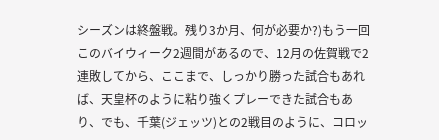シーズンは終盤戦。残り3か月、何が必要か?)もう一回このバイウィーク2週間があるので、12月の佐賀戦で2連敗してから、ここまで、しっかり勝った試合もあれば、天皇杯のように粘り強くプレーできた試合もあり、でも、千葉(ジェッツ)との2戦目のように、コロッ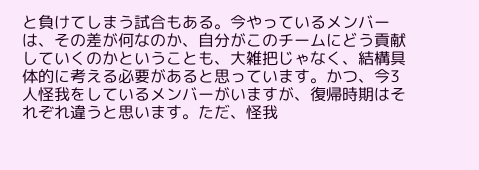と負けてしまう試合もある。今やっているメンバーは、その差が何なのか、自分がこのチームにどう貢献していくのかということも、大雑把じゃなく、結構具体的に考える必要があると思っています。かつ、今3人怪我をしているメンバーがいますが、復帰時期はそれぞれ違うと思います。ただ、怪我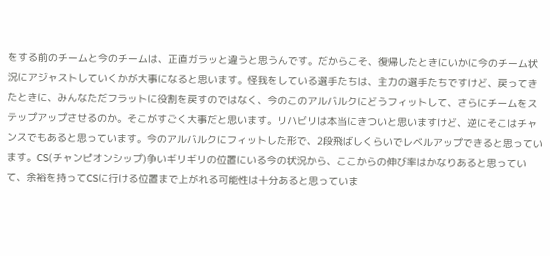をする前のチームと今のチームは、正直ガラッと違うと思うんです。だからこそ、復帰したときにいかに今のチーム状況にアジャストしていくかが大事になると思います。怪我をしている選手たちは、主力の選手たちですけど、戻ってきたときに、みんなただフラットに役割を戻すのではなく、今のこのアルバルクにどうフィットして、さらにチームをステップアップさせるのか。そこがすごく大事だと思います。リハビリは本当にきついと思いますけど、逆にそこはチャンスでもあると思っています。今のアルバルクにフィットした形で、2段飛ばしくらいでレベルアップできると思っています。CS(チャンピオンシップ)争いギリギリの位置にいる今の状況から、ここからの伸び率はかなりあると思っていて、余裕を持ってCSに行ける位置まで上がれる可能性は十分あると思っていま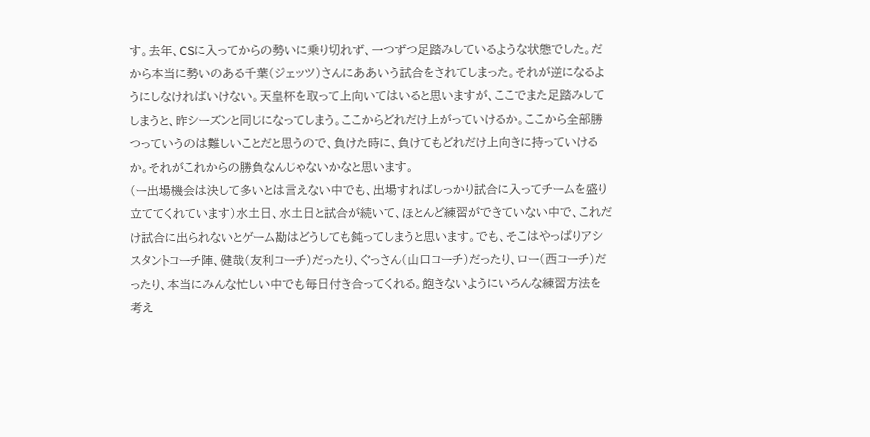す。去年、CSに入ってからの勢いに乗り切れず、一つずつ足踏みしているような状態でした。だから本当に勢いのある千葉(ジェッツ)さんにああいう試合をされてしまった。それが逆になるようにしなければいけない。天皇杯を取って上向いてはいると思いますが、ここでまた足踏みしてしまうと、昨シーズンと同じになってしまう。ここからどれだけ上がっていけるか。ここから全部勝つっていうのは難しいことだと思うので、負けた時に、負けてもどれだけ上向きに持っていけるか。それがこれからの勝負なんじゃないかなと思います。
(ー出場機会は決して多いとは言えない中でも、出場すればしっかり試合に入ってチームを盛り立ててくれています)水土日、水土日と試合が続いて、ほとんど練習ができていない中で、これだけ試合に出られないとゲーム勘はどうしても鈍ってしまうと思います。でも、そこはやっぱりアシスタントコーチ陣、健哉(友利コーチ)だったり、ぐっさん(山口コーチ)だったり、ロー(西コーチ)だったり、本当にみんな忙しい中でも毎日付き合ってくれる。飽きないようにいろんな練習方法を考え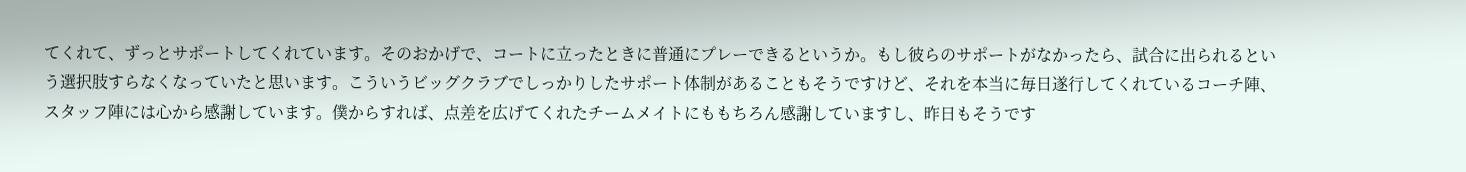てくれて、ずっとサポートしてくれています。そのおかげで、コートに立ったときに普通にプレーできるというか。もし彼らのサポートがなかったら、試合に出られるという選択肢すらなくなっていたと思います。こういうビッグクラブでしっかりしたサポート体制があることもそうですけど、それを本当に毎日遂行してくれているコーチ陣、スタッフ陣には心から感謝しています。僕からすれば、点差を広げてくれたチームメイトにももちろん感謝していますし、昨日もそうです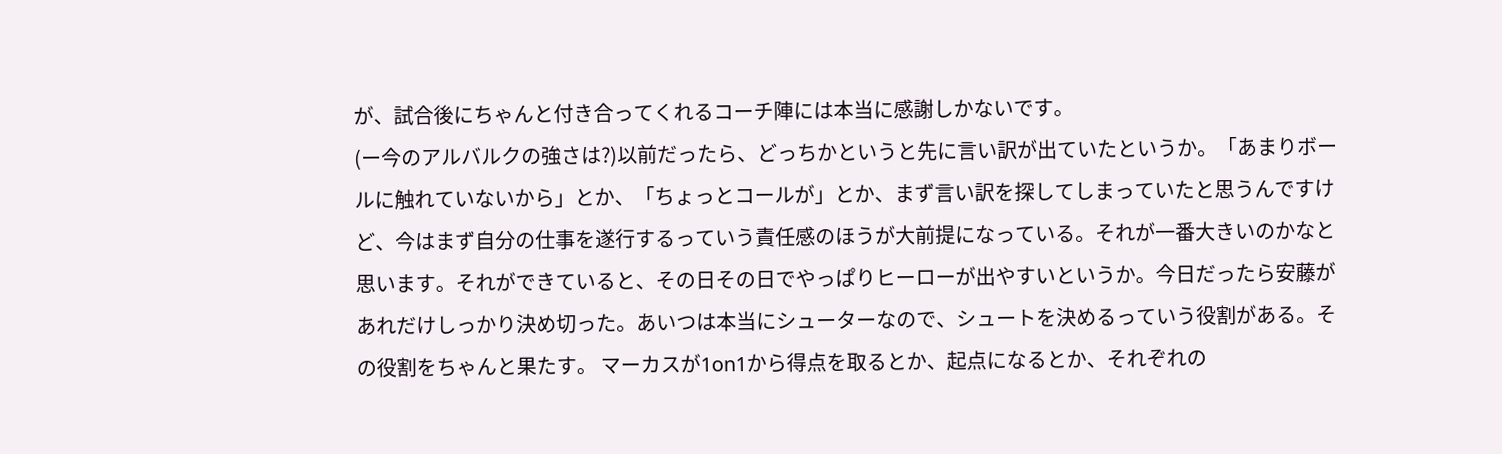が、試合後にちゃんと付き合ってくれるコーチ陣には本当に感謝しかないです。
(ー今のアルバルクの強さは?)以前だったら、どっちかというと先に言い訳が出ていたというか。「あまりボールに触れていないから」とか、「ちょっとコールが」とか、まず言い訳を探してしまっていたと思うんですけど、今はまず自分の仕事を遂行するっていう責任感のほうが大前提になっている。それが一番大きいのかなと思います。それができていると、その日その日でやっぱりヒーローが出やすいというか。今日だったら安藤があれだけしっかり決め切った。あいつは本当にシューターなので、シュートを決めるっていう役割がある。その役割をちゃんと果たす。 マーカスが1on1から得点を取るとか、起点になるとか、それぞれの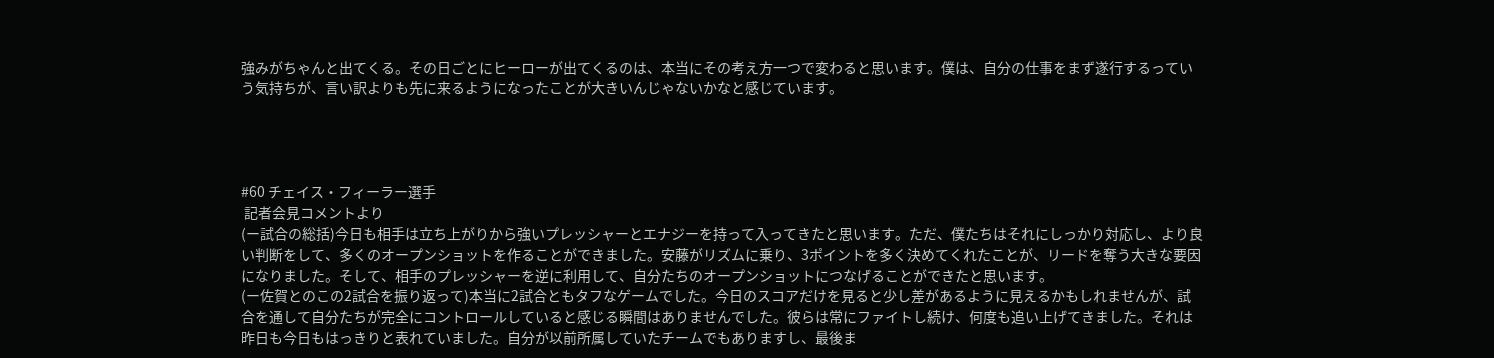強みがちゃんと出てくる。その日ごとにヒーローが出てくるのは、本当にその考え方一つで変わると思います。僕は、自分の仕事をまず遂行するっていう気持ちが、言い訳よりも先に来るようになったことが大きいんじゃないかなと感じています。




#60 チェイス・フィーラー選手
 記者会見コメントより
(ー試合の総括)今日も相手は立ち上がりから強いプレッシャーとエナジーを持って入ってきたと思います。ただ、僕たちはそれにしっかり対応し、より良い判断をして、多くのオープンショットを作ることができました。安藤がリズムに乗り、3ポイントを多く決めてくれたことが、リードを奪う大きな要因になりました。そして、相手のプレッシャーを逆に利用して、自分たちのオープンショットにつなげることができたと思います。
(ー佐賀とのこの2試合を振り返って)本当に2試合ともタフなゲームでした。今日のスコアだけを見ると少し差があるように見えるかもしれませんが、試合を通して自分たちが完全にコントロールしていると感じる瞬間はありませんでした。彼らは常にファイトし続け、何度も追い上げてきました。それは昨日も今日もはっきりと表れていました。自分が以前所属していたチームでもありますし、最後ま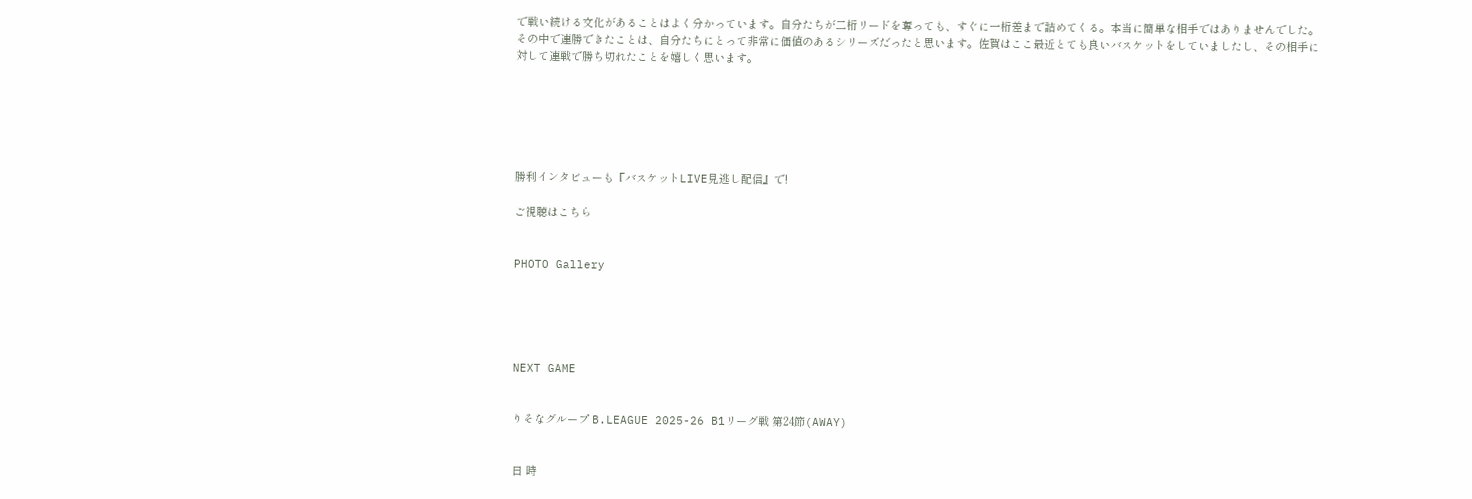で戦い続ける文化があることはよく分かっています。自分たちが二桁リードを奪っても、すぐに一桁差まで詰めてくる。本当に簡単な相手ではありませんでした。その中で連勝できたことは、自分たちにとって非常に価値のあるシリーズだったと思います。佐賀はここ最近とても良いバスケットをしていましたし、その相手に対して連戦で勝ち切れたことを嬉しく思います。






勝利インタビューも『バスケットLIVE見逃し配信』で!

ご視聴はこちら


PHOTO Gallery





NEXT GAME


りそなグループ B.LEAGUE 2025-26 B1リーグ戦 第24節(AWAY)


日 時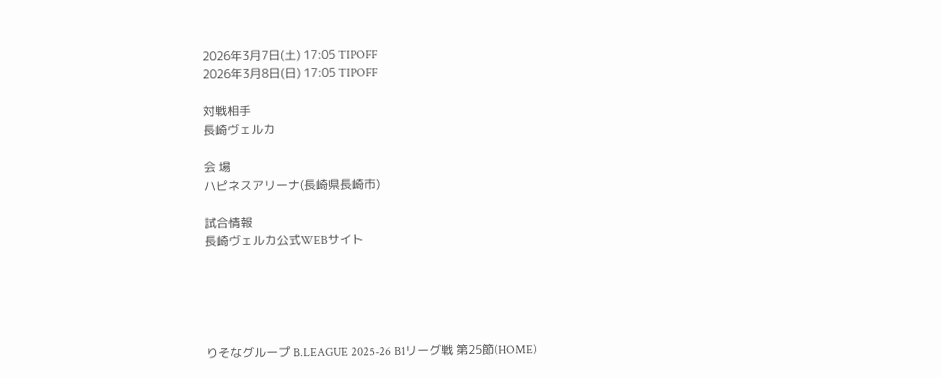2026年3月7日(土) 17:05 TIPOFF
2026年3月8日(日) 17:05 TIPOFF

対戦相手
長崎ヴェルカ

会 場
ハピネスアリーナ(長崎県長崎市)

試合情報
長崎ヴェルカ公式WEBサイト





りそなグループ B.LEAGUE 2025-26 B1リーグ戦 第25節(HOME)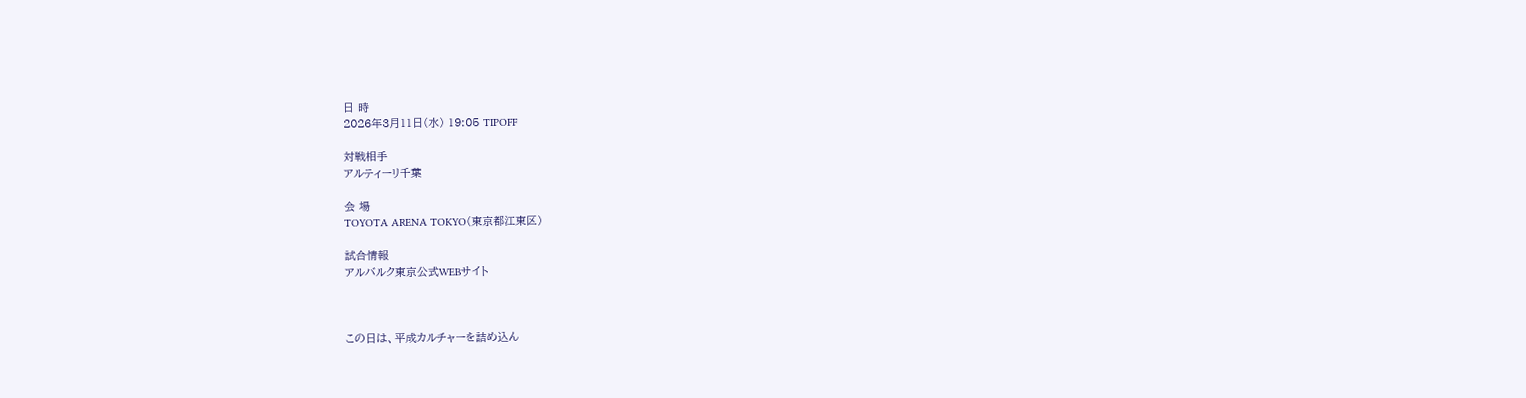日 時
2026年3月11日(水) 19:05 TIPOFF

対戦相手
アルティーリ千葉

会 場
TOYOTA ARENA TOKYO(東京都江東区)

試合情報
アルバルク東京公式WEBサイト



この日は、平成カルチャーを詰め込ん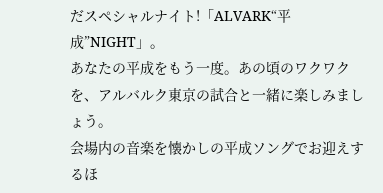だスペシャルナイト!「ALVARK“平成”NIGHT」。
あなたの平成をもう一度。あの頃のワクワクを、アルバルク東京の試合と一緒に楽しみましょう。
会場内の音楽を懐かしの平成ソングでお迎えするほ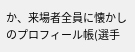か、来場者全員に懐かしのプロフィール帳(選手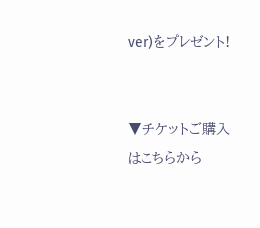ver)をプレゼント!


▼チケットご購入はこちらから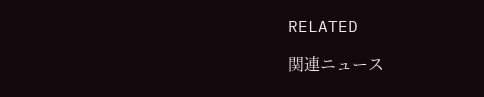RELATED

関連ニュース